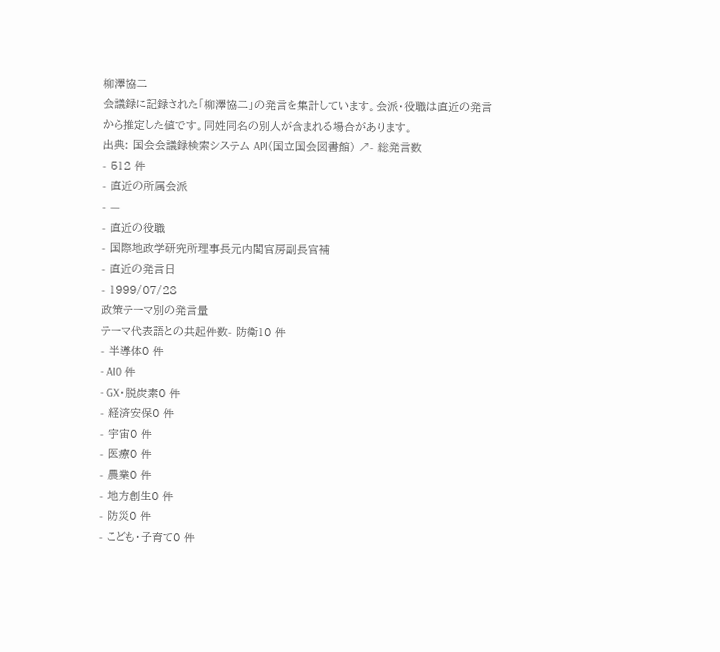柳澤協二
会議録に記録された「柳澤協二」の発言を集計しています。会派・役職は直近の発言から推定した値です。同姓同名の別人が含まれる場合があります。
出典: 国会会議録検索システム API(国立国会図書館) ↗- 総発言数
- 512 件
- 直近の所属会派
- —
- 直近の役職
- 国際地政学研究所理事長元内閣官房副長官補
- 直近の発言日
- 1999/07/28
政策テーマ別の発言量
テーマ代表語との共起件数- 防衛10 件
- 半導体0 件
- AI0 件
- GX・脱炭素0 件
- 経済安保0 件
- 宇宙0 件
- 医療0 件
- 農業0 件
- 地方創生0 件
- 防災0 件
- こども・子育て0 件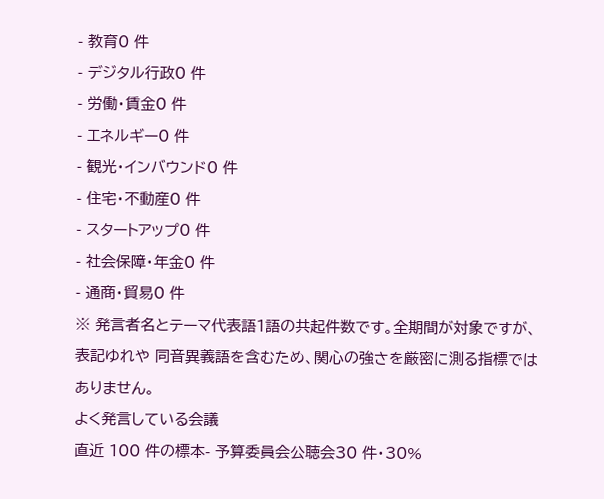- 教育0 件
- デジタル行政0 件
- 労働・賃金0 件
- エネルギー0 件
- 観光・インバウンド0 件
- 住宅・不動産0 件
- スタートアップ0 件
- 社会保障・年金0 件
- 通商・貿易0 件
※ 発言者名とテーマ代表語1語の共起件数です。全期間が対象ですが、表記ゆれや 同音異義語を含むため、関心の強さを厳密に測る指標ではありません。
よく発言している会議
直近 100 件の標本- 予算委員会公聴会30 件・30%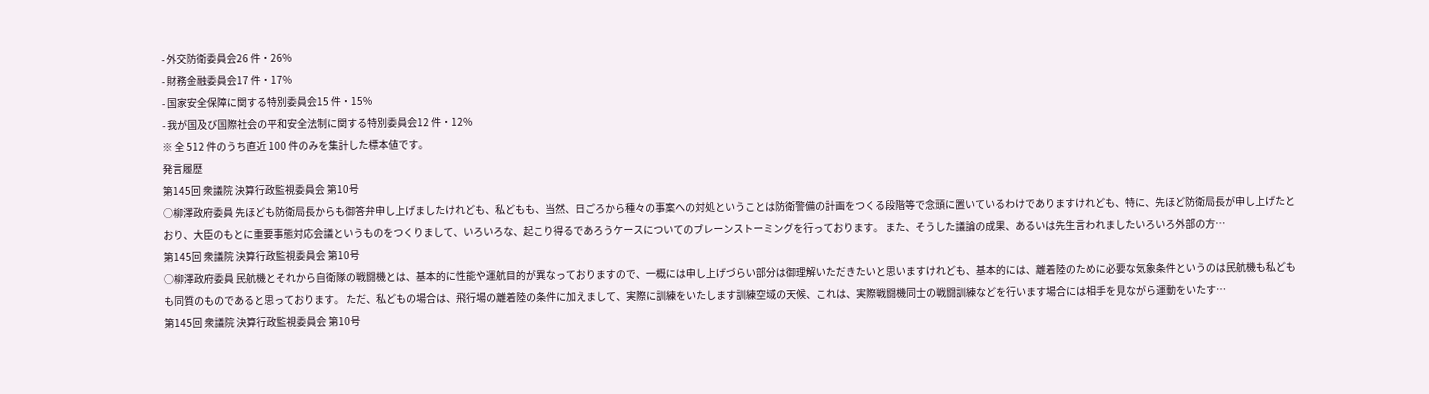- 外交防衛委員会26 件・26%
- 財務金融委員会17 件・17%
- 国家安全保障に関する特別委員会15 件・15%
- 我が国及び国際社会の平和安全法制に関する特別委員会12 件・12%
※ 全 512 件のうち直近 100 件のみを集計した標本値です。
発言履歴
第145回 衆議院 決算行政監視委員会 第10号
○柳澤政府委員 先ほども防衛局長からも御答弁申し上げましたけれども、私どもも、当然、日ごろから種々の事案への対処ということは防衛警備の計画をつくる段階等で念頭に置いているわけでありますけれども、特に、先ほど防衛局長が申し上げたとおり、大臣のもとに重要事態対応会議というものをつくりまして、いろいろな、起こり得るであろうケースについてのブレーンストーミングを行っております。 また、そうした議論の成果、あるいは先生言われましたいろいろ外部の方…
第145回 衆議院 決算行政監視委員会 第10号
○柳澤政府委員 民航機とそれから自衛隊の戦闘機とは、基本的に性能や運航目的が異なっておりますので、一概には申し上げづらい部分は御理解いただきたいと思いますけれども、基本的には、離着陸のために必要な気象条件というのは民航機も私どもも同質のものであると思っております。 ただ、私どもの場合は、飛行場の離着陸の条件に加えまして、実際に訓練をいたします訓練空域の天候、これは、実際戦闘機同士の戦闘訓練などを行います場合には相手を見ながら運動をいたす…
第145回 衆議院 決算行政監視委員会 第10号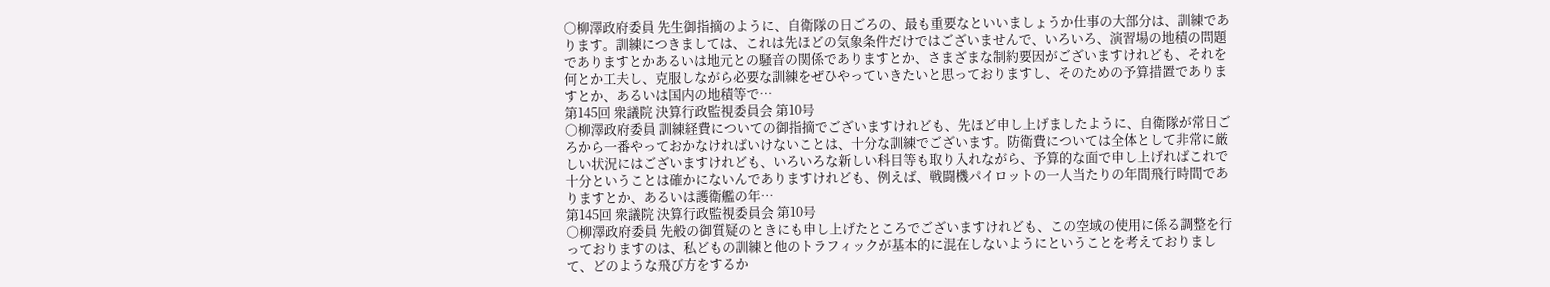○柳澤政府委員 先生御指摘のように、自衛隊の日ごろの、最も重要なといいましょうか仕事の大部分は、訓練であります。訓練につきましては、これは先ほどの気象条件だけではございませんで、いろいろ、演習場の地積の問題でありますとかあるいは地元との騒音の関係でありますとか、さまざまな制約要因がございますけれども、それを何とか工夫し、克服しながら必要な訓練をぜひやっていきたいと思っておりますし、そのための予算措置でありますとか、あるいは国内の地積等で…
第145回 衆議院 決算行政監視委員会 第10号
○柳澤政府委員 訓練経費についての御指摘でございますけれども、先ほど申し上げましたように、自衛隊が常日ごろから一番やっておかなければいけないことは、十分な訓練でございます。防衛費については全体として非常に厳しい状況にはございますけれども、いろいろな新しい科目等も取り入れながら、予算的な面で申し上げればこれで十分ということは確かにないんでありますけれども、例えば、戦闘機パイロットの一人当たりの年間飛行時間でありますとか、あるいは護衛艦の年…
第145回 衆議院 決算行政監視委員会 第10号
○柳澤政府委員 先般の御質疑のときにも申し上げたところでございますけれども、この空域の使用に係る調整を行っておりますのは、私どもの訓練と他のトラフィックが基本的に混在しないようにということを考えておりまして、どのような飛び方をするか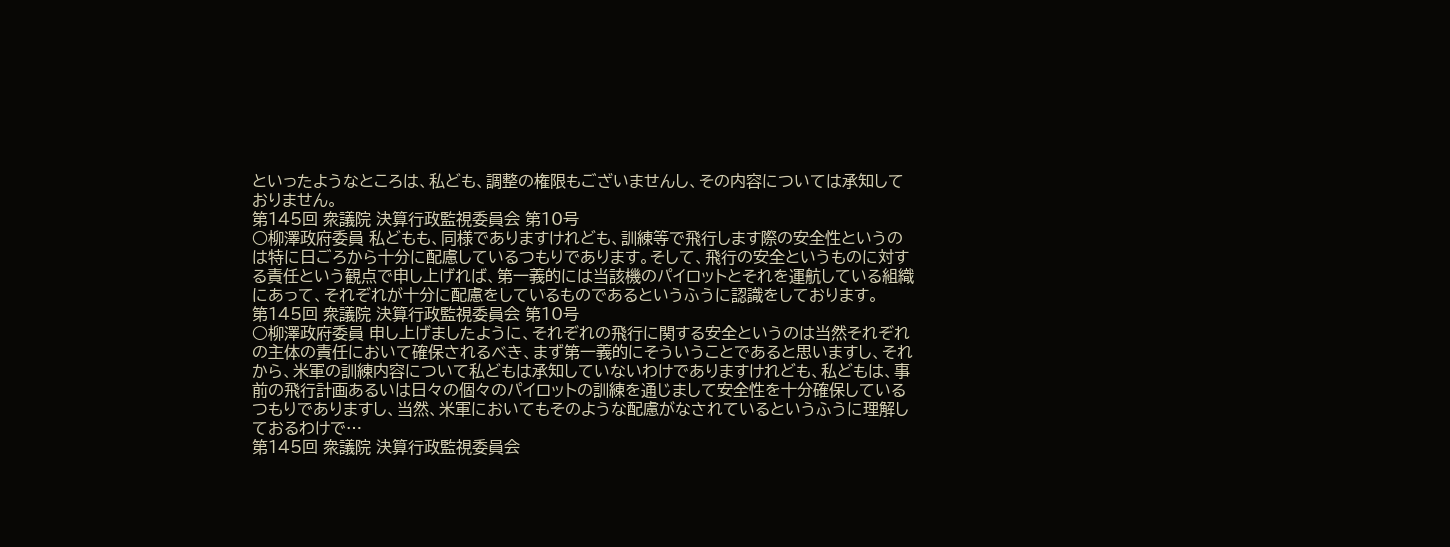といったようなところは、私ども、調整の権限もございませんし、その内容については承知しておりません。
第145回 衆議院 決算行政監視委員会 第10号
○柳澤政府委員 私どもも、同様でありますけれども、訓練等で飛行します際の安全性というのは特に日ごろから十分に配慮しているつもりであります。そして、飛行の安全というものに対する責任という観点で申し上げれば、第一義的には当該機のパイロットとそれを運航している組織にあって、それぞれが十分に配慮をしているものであるというふうに認識をしております。
第145回 衆議院 決算行政監視委員会 第10号
○柳澤政府委員 申し上げましたように、それぞれの飛行に関する安全というのは当然それぞれの主体の責任において確保されるべき、まず第一義的にそういうことであると思いますし、それから、米軍の訓練内容について私どもは承知していないわけでありますけれども、私どもは、事前の飛行計画あるいは日々の個々のパイロットの訓練を通じまして安全性を十分確保しているつもりでありますし、当然、米軍においてもそのような配慮がなされているというふうに理解しておるわけで…
第145回 衆議院 決算行政監視委員会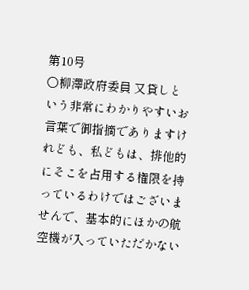第10号
○柳澤政府委員 又貸しという非常にわかりやすいお言葉で御指摘でありますけれども、私どもは、排他的にそこを占用する権限を持っているわけではございませんで、基本的にほかの航空機が入っていただかない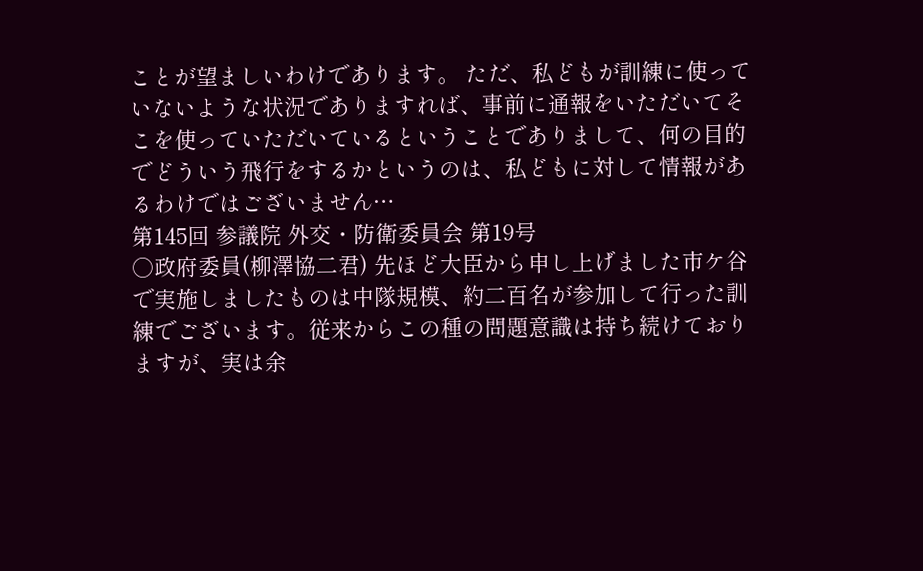ことが望ましいわけであります。 ただ、私どもが訓練に使っていないような状況でありますれば、事前に通報をいただいてそこを使っていただいているということでありまして、何の目的でどういう飛行をするかというのは、私どもに対して情報があるわけではございません…
第145回 参議院 外交・防衛委員会 第19号
○政府委員(柳澤協二君) 先ほど大臣から申し上げました市ケ谷で実施しましたものは中隊規模、約二百名が参加して行った訓練でございます。従来からこの種の問題意識は持ち続けておりますが、実は余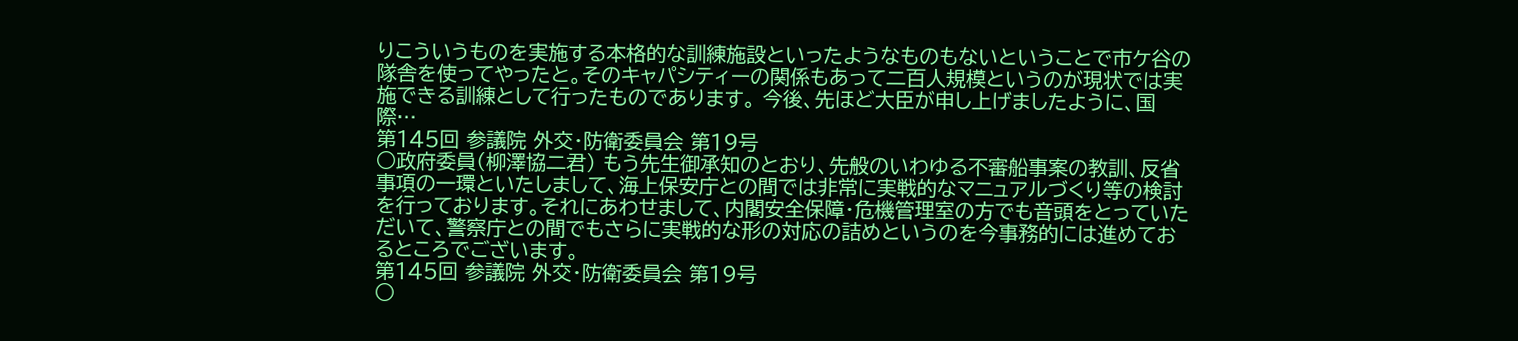りこういうものを実施する本格的な訓練施設といったようなものもないということで市ケ谷の隊舎を使ってやったと。そのキャパシティーの関係もあって二百人規模というのが現状では実施できる訓練として行ったものであります。 今後、先ほど大臣が申し上げましたように、国際…
第145回 参議院 外交・防衛委員会 第19号
○政府委員(柳澤協二君) もう先生御承知のとおり、先般のいわゆる不審船事案の教訓、反省事項の一環といたしまして、海上保安庁との間では非常に実戦的なマニュアルづくり等の検討を行っております。それにあわせまして、内閣安全保障・危機管理室の方でも音頭をとっていただいて、警察庁との間でもさらに実戦的な形の対応の詰めというのを今事務的には進めておるところでございます。
第145回 参議院 外交・防衛委員会 第19号
○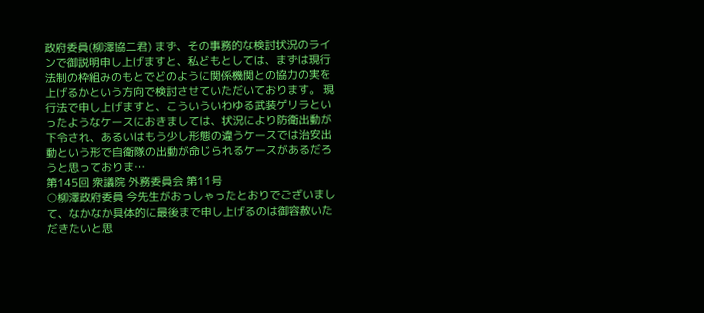政府委員(柳澤協二君) まず、その事務的な検討状況のラインで御説明申し上げますと、私どもとしては、まずは現行法制の枠組みのもとでどのように関係機関との協力の実を上げるかという方向で検討させていただいております。 現行法で申し上げますと、こういういわゆる武装ゲリラといったようなケースにおきましては、状況により防衛出動が下令され、あるいはもう少し形態の違うケースでは治安出動という形で自衛隊の出動が命じられるケースがあるだろうと思っておりま…
第145回 衆議院 外務委員会 第11号
○柳澤政府委員 今先生がおっしゃったとおりでございまして、なかなか具体的に最後まで申し上げるのは御容赦いただきたいと思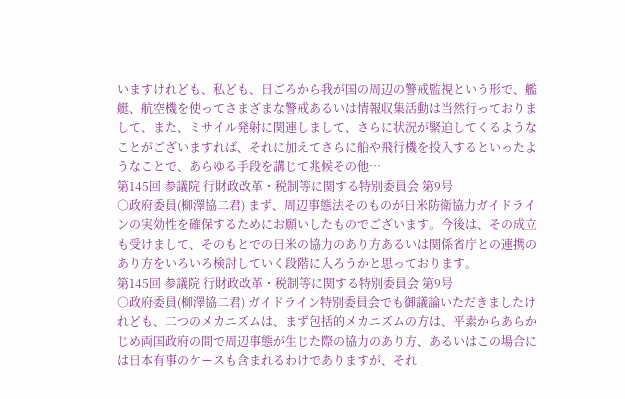いますけれども、私ども、日ごろから我が国の周辺の警戒監視という形で、艦艇、航空機を使ってさまざまな警戒あるいは情報収集活動は当然行っておりまして、また、ミサイル発射に関連しまして、さらに状況が緊迫してくるようなことがございますれば、それに加えてさらに船や飛行機を投入するといったようなことで、あらゆる手段を講じて兆候その他…
第145回 参議院 行財政改革・税制等に関する特別委員会 第9号
○政府委員(柳澤協二君) まず、周辺事態法そのものが日米防衛協力ガイドラインの実効性を確保するためにお願いしたものでございます。今後は、その成立も受けまして、そのもとでの日米の協力のあり方あるいは関係省庁との連携のあり方をいろいろ検討していく段階に入ろうかと思っております。
第145回 参議院 行財政改革・税制等に関する特別委員会 第9号
○政府委員(柳澤協二君) ガイドライン特別委員会でも御議論いただきましたけれども、二つのメカニズムは、まず包括的メカニズムの方は、平素からあらかじめ両国政府の間で周辺事態が生じた際の協力のあり方、あるいはこの場合には日本有事のケースも含まれるわけでありますが、それ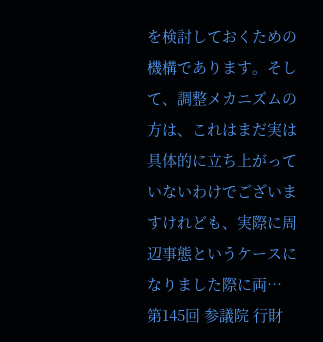を検討しておくための機構であります。そして、調整メカニズムの方は、これはまだ実は具体的に立ち上がっていないわけでございますけれども、実際に周辺事態というケースになりました際に両…
第145回 参議院 行財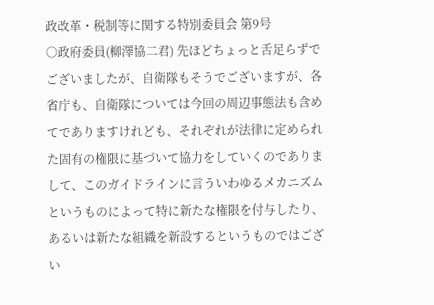政改革・税制等に関する特別委員会 第9号
○政府委員(柳澤協二君) 先ほどちょっと舌足らずでございましたが、自衛隊もそうでございますが、各省庁も、自衛隊については今回の周辺事態法も含めてでありますけれども、それぞれが法律に定められた固有の権限に基づいて協力をしていくのでありまして、このガイドラインに言ういわゆるメカニズムというものによって特に新たな権限を付与したり、あるいは新たな組織を新設するというものではござい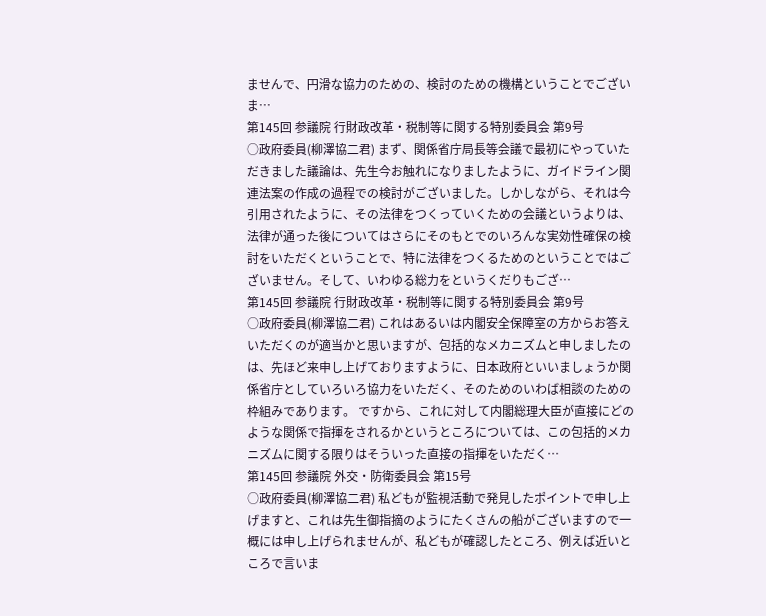ませんで、円滑な協力のための、検討のための機構ということでございま…
第145回 参議院 行財政改革・税制等に関する特別委員会 第9号
○政府委員(柳澤協二君) まず、関係省庁局長等会議で最初にやっていただきました議論は、先生今お触れになりましたように、ガイドライン関連法案の作成の過程での検討がございました。しかしながら、それは今引用されたように、その法律をつくっていくための会議というよりは、法律が通った後についてはさらにそのもとでのいろんな実効性確保の検討をいただくということで、特に法律をつくるためのということではございません。そして、いわゆる総力をというくだりもござ…
第145回 参議院 行財政改革・税制等に関する特別委員会 第9号
○政府委員(柳澤協二君) これはあるいは内閣安全保障室の方からお答えいただくのが適当かと思いますが、包括的なメカニズムと申しましたのは、先ほど来申し上げておりますように、日本政府といいましょうか関係省庁としていろいろ協力をいただく、そのためのいわば相談のための枠組みであります。 ですから、これに対して内閣総理大臣が直接にどのような関係で指揮をされるかというところについては、この包括的メカニズムに関する限りはそういった直接の指揮をいただく…
第145回 参議院 外交・防衛委員会 第15号
○政府委員(柳澤協二君) 私どもが監視活動で発見したポイントで申し上げますと、これは先生御指摘のようにたくさんの船がございますので一概には申し上げられませんが、私どもが確認したところ、例えば近いところで言いま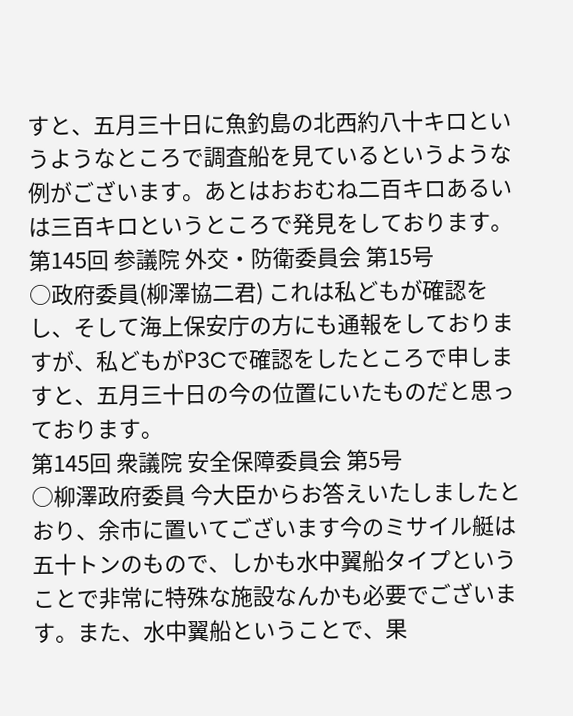すと、五月三十日に魚釣島の北西約八十キロというようなところで調査船を見ているというような例がございます。あとはおおむね二百キロあるいは三百キロというところで発見をしております。
第145回 参議院 外交・防衛委員会 第15号
○政府委員(柳澤協二君) これは私どもが確認をし、そして海上保安庁の方にも通報をしておりますが、私どもがP3Cで確認をしたところで申しますと、五月三十日の今の位置にいたものだと思っております。
第145回 衆議院 安全保障委員会 第5号
○柳澤政府委員 今大臣からお答えいたしましたとおり、余市に置いてございます今のミサイル艇は五十トンのもので、しかも水中翼船タイプということで非常に特殊な施設なんかも必要でございます。また、水中翼船ということで、果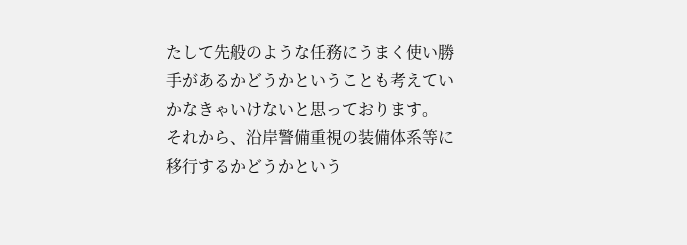たして先般のような任務にうまく使い勝手があるかどうかということも考えていかなきゃいけないと思っております。 それから、沿岸警備重視の装備体系等に移行するかどうかという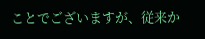ことでございますが、従来か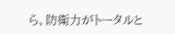ら、防衛力がトータルと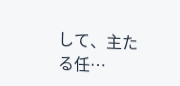して、主たる任…